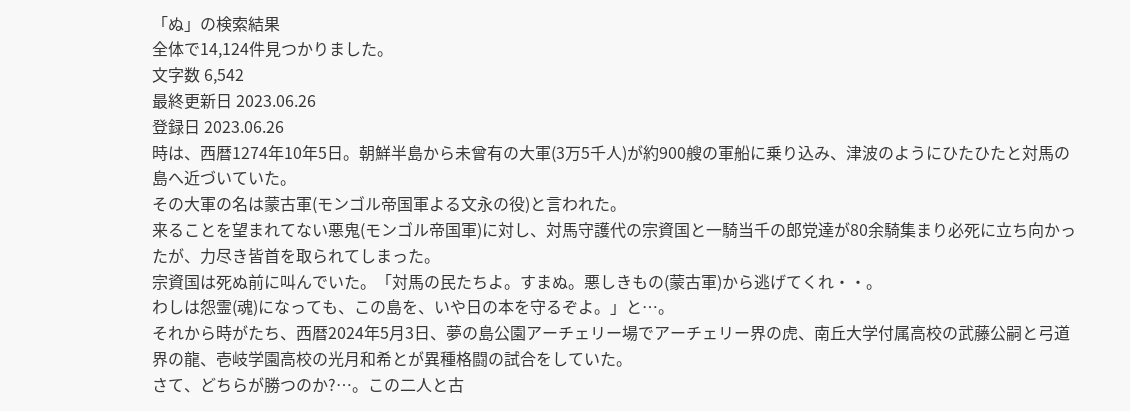「ぬ」の検索結果
全体で14,124件見つかりました。
文字数 6,542
最終更新日 2023.06.26
登録日 2023.06.26
時は、西暦1274年10年5日。朝鮮半島から未曾有の大軍(3万5千人)が約900艘の軍船に乗り込み、津波のようにひたひたと対馬の島へ近づいていた。
その大軍の名は蒙古軍(モンゴル帝国軍よる文永の役)と言われた。
来ることを望まれてない悪鬼(モンゴル帝国軍)に対し、対馬守護代の宗資国と一騎当千の郎党達が80余騎集まり必死に立ち向かったが、力尽き皆首を取られてしまった。
宗資国は死ぬ前に叫んでいた。「対馬の民たちよ。すまぬ。悪しきもの(蒙古軍)から逃げてくれ・・。
わしは怨霊(魂)になっても、この島を、いや日の本を守るぞよ。」と…。
それから時がたち、西暦2024年5月3日、夢の島公園アーチェリー場でアーチェリー界の虎、南丘大学付属高校の武藤公嗣と弓道界の龍、壱岐学園高校の光月和希とが異種格闘の試合をしていた。
さて、どちらが勝つのか?…。この二人と古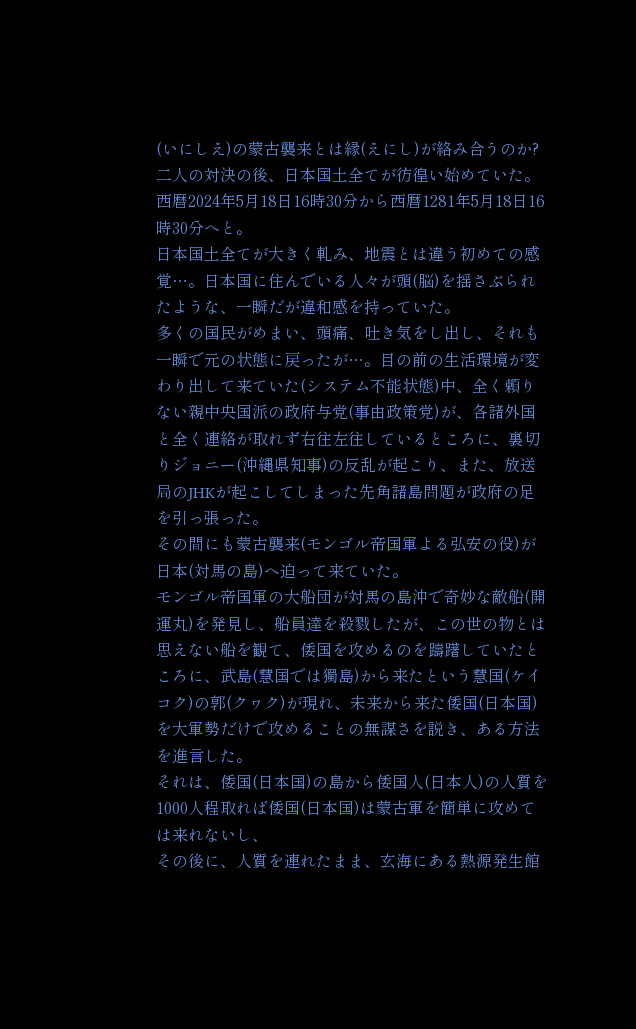(いにしえ)の蒙古襲来とは縁(えにし)が絡み合うのか?
二人の対決の後、日本国土全てが彷徨い始めていた。
西暦2024年5月18日16時30分から西暦1281年5月18日16時30分へと。
日本国土全てが大きく軋み、地震とは違う初めての感覚…。日本国に住んでいる人々が頭(脳)を揺さぶられたような、一瞬だが違和感を持っていた。
多くの国民がめまい、頭痛、吐き気をし出し、それも一瞬で元の状態に戻ったが…。目の前の生活環境が変わり出して来ていた(システム不能状態)中、全く頼りない親中央国派の政府与党(事由政策党)が、各諸外国と全く連絡が取れず右往左往しているところに、裏切りジョニー(沖縄県知事)の反乱が起こり、また、放送局のJHKが起こしてしまった先角諸島問題が政府の足を引っ張った。
その間にも蒙古襲来(モンゴル帝国軍よる弘安の役)が日本(対馬の島)へ迫って来ていた。
モンゴル帝国軍の大船団が対馬の島沖で奇妙な敵船(開運丸)を発見し、船員達を殺戮したが、この世の物とは思えない船を観て、倭国を攻めるのを躊躇していたところに、武島(慧国では獨島)から来たという慧国(ケイコク)の郭(クヮク)が現れ、未来から来た倭国(日本国)を大軍勢だけで攻めることの無謀さを説き、ある方法を進言した。
それは、倭国(日本国)の島から倭国人(日本人)の人質を1000人程取れば倭国(日本国)は蒙古軍を簡単に攻めては来れないし、
その後に、人質を連れたまま、玄海にある熱源発生館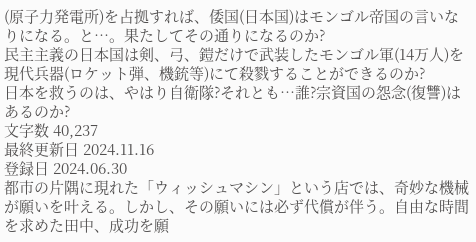(原子力発電所)を占拠すれば、倭国(日本国)はモンゴル帝国の言いなりになる。と…。果たしてその通りになるのか?
民主主義の日本国は剣、弓、鎧だけで武装したモンゴル軍(14万人)を現代兵器(ロケット弾、機銃等)にて殺戮することができるのか?
日本を救うのは、やはり自衛隊?それとも…誰?宗資国の怨念(復讐)はあるのか?
文字数 40,237
最終更新日 2024.11.16
登録日 2024.06.30
都市の片隅に現れた「ウィッシュマシン」という店では、奇妙な機械が願いを叶える。しかし、その願いには必ず代償が伴う。自由な時間を求めた田中、成功を願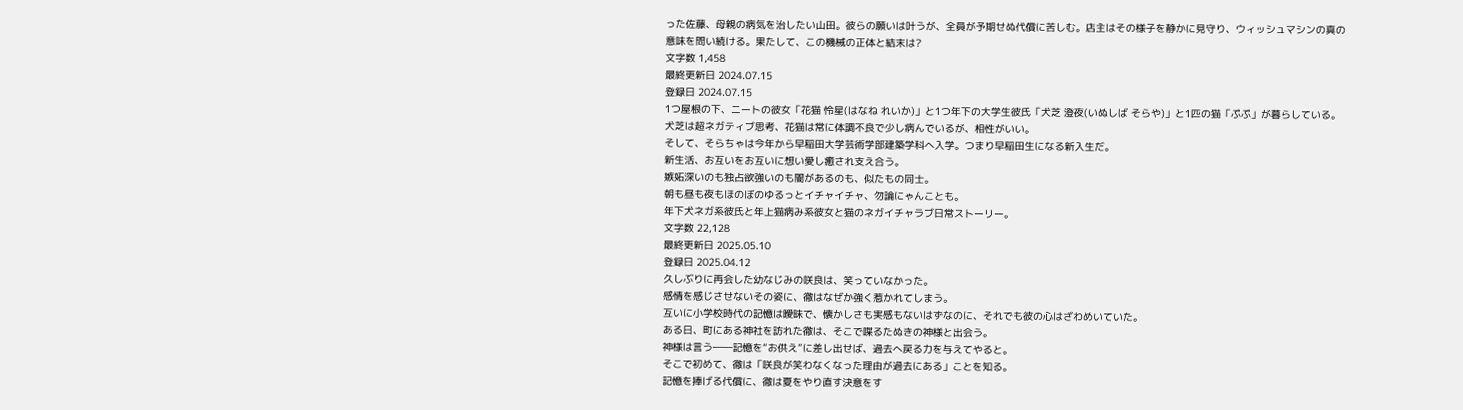った佐藤、母親の病気を治したい山田。彼らの願いは叶うが、全員が予期せぬ代償に苦しむ。店主はその様子を静かに見守り、ウィッシュマシンの真の意味を問い続ける。果たして、この機械の正体と結末は?
文字数 1,458
最終更新日 2024.07.15
登録日 2024.07.15
1つ屋根の下、ニートの彼女「花猫 怜星(はなね れいか)」と1つ年下の大学生彼氏「犬芝 澄夜(いぬしば そらや)」と1匹の猫「ぷぷ」が暮らしている。
犬芝は超ネガティブ思考、花猫は常に体調不良で少し病んでいるが、相性がいい。
そして、そらちゃは今年から早稲田大学芸術学部建築学科へ入学。つまり早稲田生になる新入生だ。
新生活、お互いをお互いに想い愛し癒され支え合う。
嫉妬深いのも独占欲強いのも闇があるのも、似たもの同士。
朝も昼も夜もほのぼのゆるっとイチャイチャ、勿論にゃんことも。
年下犬ネガ系彼氏と年上猫病み系彼女と猫のネガイチャラブ日常ストーリー。
文字数 22,128
最終更新日 2025.05.10
登録日 2025.04.12
久しぶりに再会した幼なじみの咲良は、笑っていなかった。
感情を感じさせないその姿に、徹はなぜか強く惹かれてしまう。
互いに小学校時代の記憶は曖昧で、懐かしさも実感もないはずなのに、それでも彼の心はざわめいていた。
ある日、町にある神社を訪れた徹は、そこで喋るたぬきの神様と出会う。
神様は言う――記憶を“お供え”に差し出せば、過去へ戻る力を与えてやると。
そこで初めて、徹は「咲良が笑わなくなった理由が過去にある」ことを知る。
記憶を捧げる代償に、徹は夏をやり直す決意をす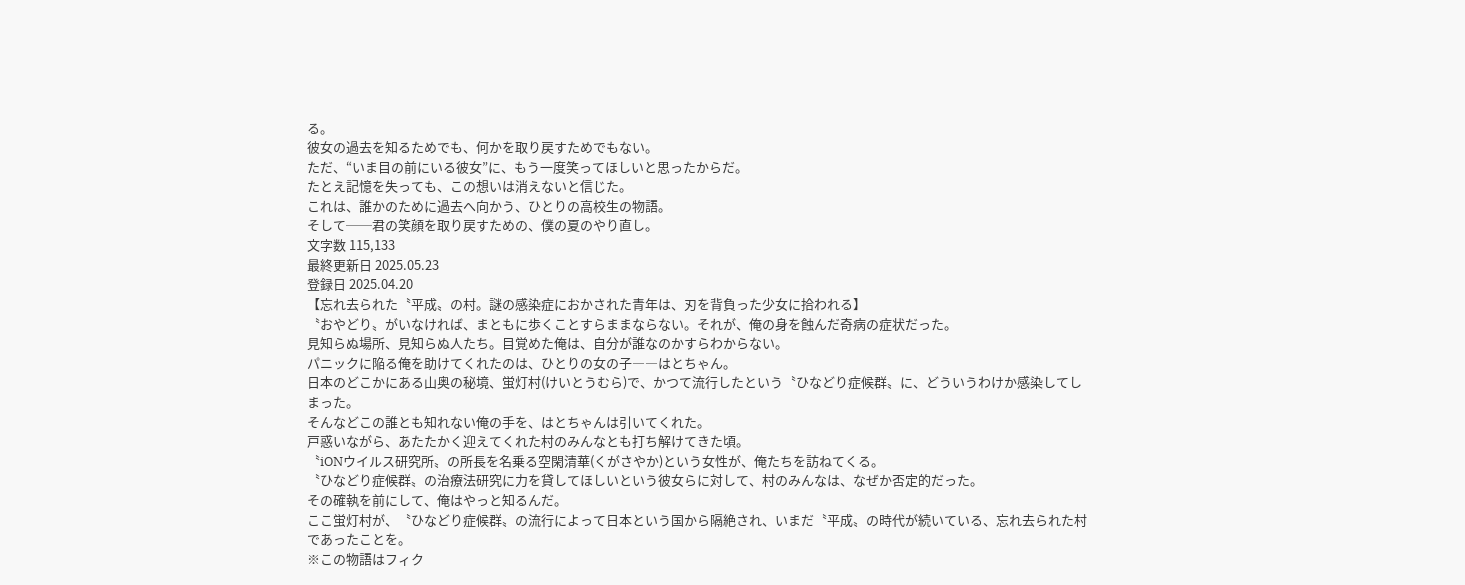る。
彼女の過去を知るためでも、何かを取り戻すためでもない。
ただ、“いま目の前にいる彼女”に、もう一度笑ってほしいと思ったからだ。
たとえ記憶を失っても、この想いは消えないと信じた。
これは、誰かのために過去へ向かう、ひとりの高校生の物語。
そして──君の笑顔を取り戻すための、僕の夏のやり直し。
文字数 115,133
最終更新日 2025.05.23
登録日 2025.04.20
【忘れ去られた〝平成〟の村。謎の感染症におかされた青年は、刃を背負った少女に拾われる】
〝おやどり〟がいなければ、まともに歩くことすらままならない。それが、俺の身を蝕んだ奇病の症状だった。
見知らぬ場所、見知らぬ人たち。目覚めた俺は、自分が誰なのかすらわからない。
パニックに陥る俺を助けてくれたのは、ひとりの女の子――はとちゃん。
日本のどこかにある山奥の秘境、蛍灯村(けいとうむら)で、かつて流行したという〝ひなどり症候群〟に、どういうわけか感染してしまった。
そんなどこの誰とも知れない俺の手を、はとちゃんは引いてくれた。
戸惑いながら、あたたかく迎えてくれた村のみんなとも打ち解けてきた頃。
〝iONウイルス研究所〟の所長を名乗る空閑清華(くがさやか)という女性が、俺たちを訪ねてくる。
〝ひなどり症候群〟の治療法研究に力を貸してほしいという彼女らに対して、村のみんなは、なぜか否定的だった。
その確執を前にして、俺はやっと知るんだ。
ここ蛍灯村が、〝ひなどり症候群〟の流行によって日本という国から隔絶され、いまだ〝平成〟の時代が続いている、忘れ去られた村であったことを。
※この物語はフィク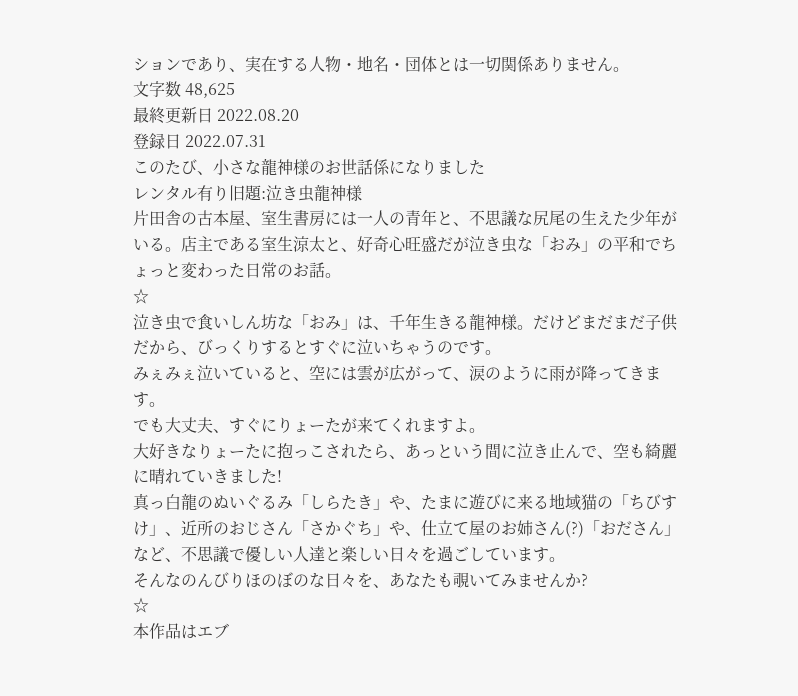ションであり、実在する人物・地名・団体とは一切関係ありません。
文字数 48,625
最終更新日 2022.08.20
登録日 2022.07.31
このたび、小さな龍神様のお世話係になりました
レンタル有り旧題:泣き虫龍神様
片田舎の古本屋、室生書房には一人の青年と、不思議な尻尾の生えた少年がいる。店主である室生涼太と、好奇心旺盛だが泣き虫な「おみ」の平和でちょっと変わった日常のお話。
☆
泣き虫で食いしん坊な「おみ」は、千年生きる龍神様。だけどまだまだ子供だから、びっくりするとすぐに泣いちゃうのです。
みぇみぇ泣いていると、空には雲が広がって、涙のように雨が降ってきます。
でも大丈夫、すぐにりょーたが来てくれますよ。
大好きなりょーたに抱っこされたら、あっという間に泣き止んで、空も綺麗に晴れていきました!
真っ白龍のぬいぐるみ「しらたき」や、たまに遊びに来る地域猫の「ちびすけ」、近所のおじさん「さかぐち」や、仕立て屋のお姉さん(?)「おださん」など、不思議で優しい人達と楽しい日々を過ごしています。
そんなのんびりほのぼのな日々を、あなたも覗いてみませんか?
☆
本作品はエブ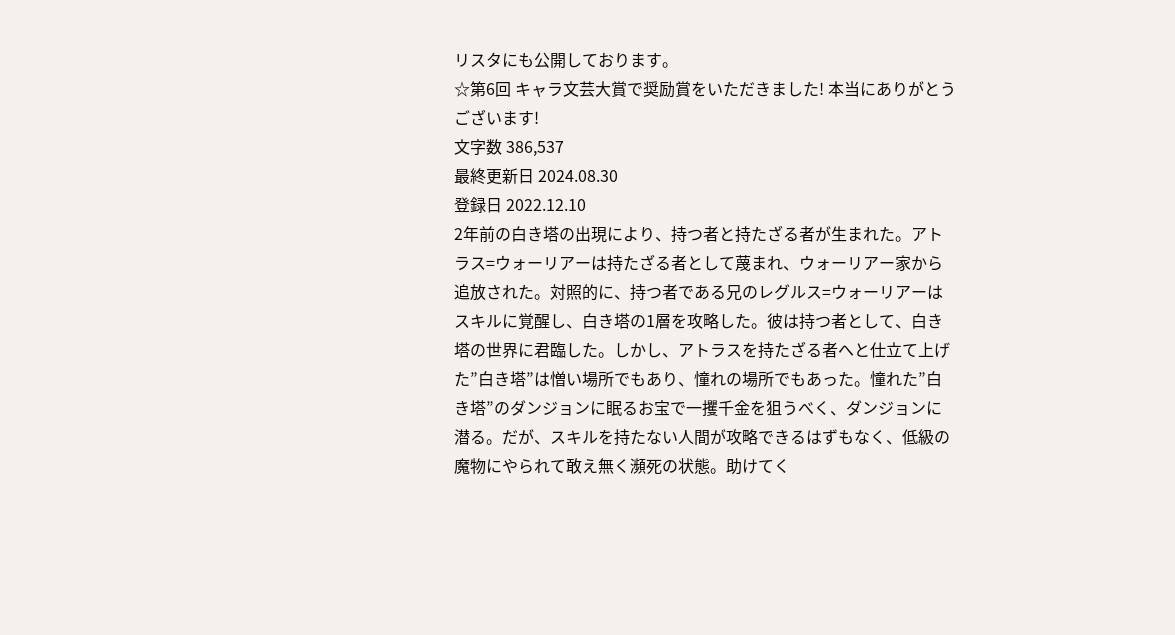リスタにも公開しております。
☆第6回 キャラ文芸大賞で奨励賞をいただきました! 本当にありがとうございます!
文字数 386,537
最終更新日 2024.08.30
登録日 2022.12.10
2年前の白き塔の出現により、持つ者と持たざる者が生まれた。アトラス=ウォーリアーは持たざる者として蔑まれ、ウォーリアー家から追放された。対照的に、持つ者である兄のレグルス=ウォーリアーはスキルに覚醒し、白き塔の1層を攻略した。彼は持つ者として、白き塔の世界に君臨した。しかし、アトラスを持たざる者へと仕立て上げた”白き塔”は憎い場所でもあり、憧れの場所でもあった。憧れた”白き塔”のダンジョンに眠るお宝で一攫千金を狙うべく、ダンジョンに潜る。だが、スキルを持たない人間が攻略できるはずもなく、低級の魔物にやられて敢え無く瀕死の状態。助けてく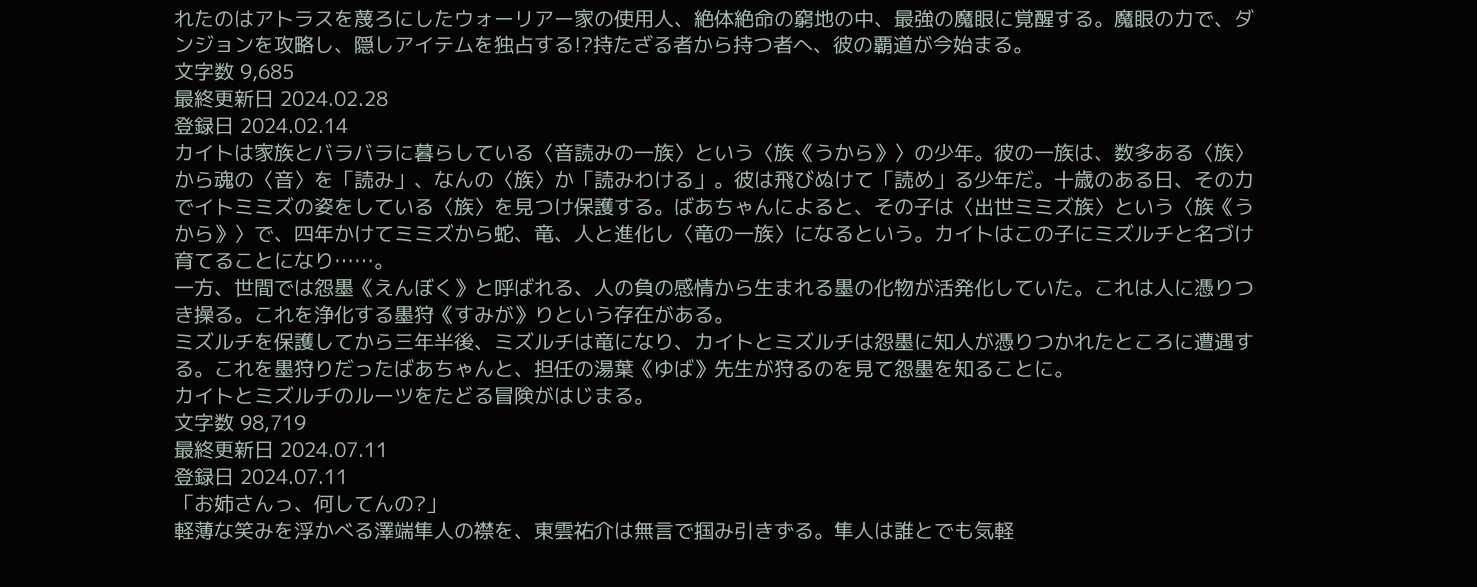れたのはアトラスを蔑ろにしたウォーリアー家の使用人、絶体絶命の窮地の中、最強の魔眼に覚醒する。魔眼の力で、ダンジョンを攻略し、隠しアイテムを独占する!?持たざる者から持つ者へ、彼の覇道が今始まる。
文字数 9,685
最終更新日 2024.02.28
登録日 2024.02.14
カイトは家族とバラバラに暮らしている〈音読みの一族〉という〈族《うから》〉の少年。彼の一族は、数多ある〈族〉から魂の〈音〉を「読み」、なんの〈族〉か「読みわける」。彼は飛びぬけて「読め」る少年だ。十歳のある日、その力でイトミミズの姿をしている〈族〉を見つけ保護する。ばあちゃんによると、その子は〈出世ミミズ族〉という〈族《うから》〉で、四年かけてミミズから蛇、竜、人と進化し〈竜の一族〉になるという。カイトはこの子にミズルチと名づけ育てることになり……。
一方、世間では怨墨《えんぼく》と呼ばれる、人の負の感情から生まれる墨の化物が活発化していた。これは人に憑りつき操る。これを浄化する墨狩《すみが》りという存在がある。
ミズルチを保護してから三年半後、ミズルチは竜になり、カイトとミズルチは怨墨に知人が憑りつかれたところに遭遇する。これを墨狩りだったばあちゃんと、担任の湯葉《ゆば》先生が狩るのを見て怨墨を知ることに。
カイトとミズルチのルーツをたどる冒険がはじまる。
文字数 98,719
最終更新日 2024.07.11
登録日 2024.07.11
「お姉さんっ、何してんの?」
軽薄な笑みを浮かべる澤端隼人の襟を、東雲祐介は無言で掴み引きずる。隼人は誰とでも気軽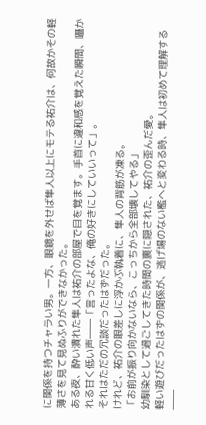に関係を持つチャラい男。一方、眼鏡を外せば隼人以上にモテる祐介は、何故かその軽薄さを見て見ぬふりができなかった。
ある夜、酔い潰れた隼人は祐介の部屋で目を覚ます。手首に違和感を覚えた瞬間、囁かれる甘く低い声――「言ったよな、俺の好きにしていいって」。
それはただの冗談だったはずだった。
けれど、祐介の眼差しに浮かぶ執着に、隼人の背筋が凍る。
「お前が振り向かないなら、こっちから全部壊してやる」
幼馴染として過ごしてきた時間の裏に隠された、祐介の歪んだ愛。
軽い遊びだったはずの関係が、逃げ場のない檻へと変わる時、隼人は初めて理解する――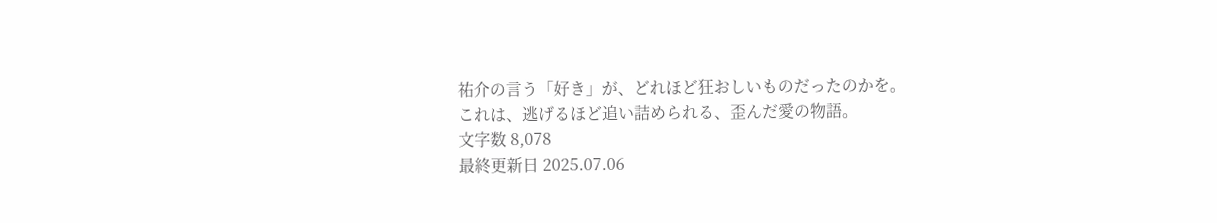祐介の言う「好き」が、どれほど狂おしいものだったのかを。
これは、逃げるほど追い詰められる、歪んだ愛の物語。
文字数 8,078
最終更新日 2025.07.06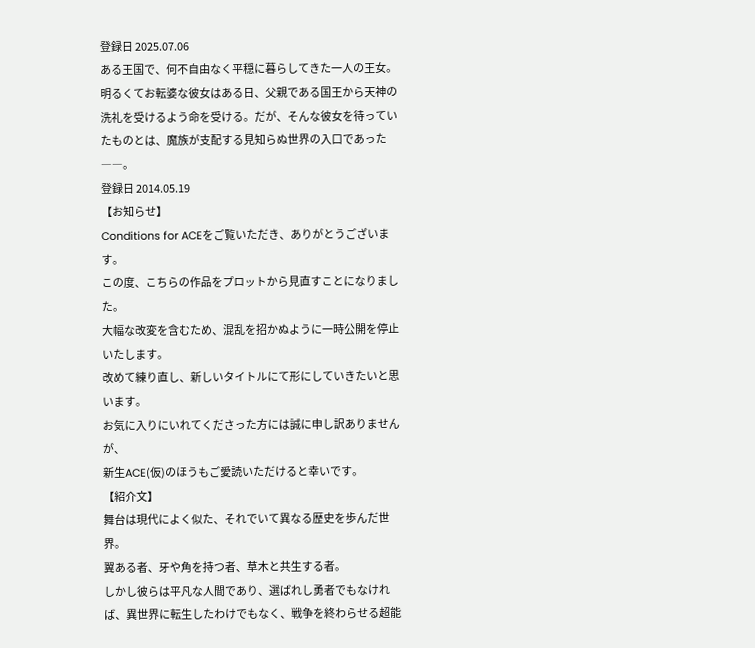登録日 2025.07.06
ある王国で、何不自由なく平穏に暮らしてきた一人の王女。明るくてお転婆な彼女はある日、父親である国王から天神の洗礼を受けるよう命を受ける。だが、そんな彼女を待っていたものとは、魔族が支配する見知らぬ世界の入口であった――。
登録日 2014.05.19
【お知らせ】
Conditions for ACEをご覧いただき、ありがとうございます。
この度、こちらの作品をプロットから見直すことになりました。
大幅な改変を含むため、混乱を招かぬように一時公開を停止いたします。
改めて練り直し、新しいタイトルにて形にしていきたいと思います。
お気に入りにいれてくださった方には誠に申し訳ありませんが、
新生ACE(仮)のほうもご愛読いただけると幸いです。
【紹介文】
舞台は現代によく似た、それでいて異なる歴史を歩んだ世界。
翼ある者、牙や角を持つ者、草木と共生する者。
しかし彼らは平凡な人間であり、選ばれし勇者でもなければ、異世界に転生したわけでもなく、戦争を終わらせる超能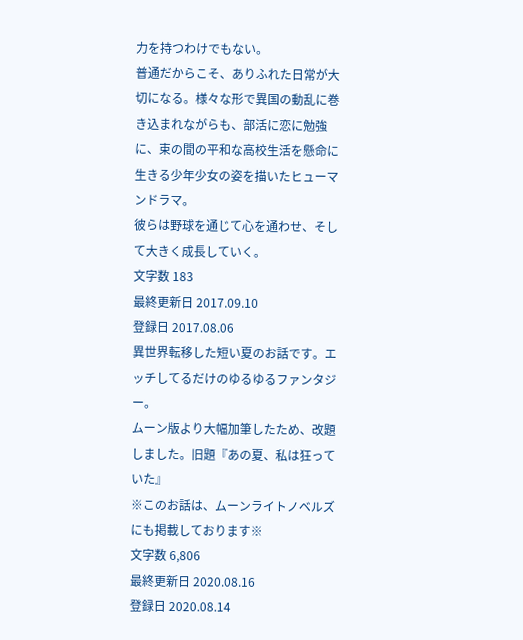力を持つわけでもない。
普通だからこそ、ありふれた日常が大切になる。様々な形で異国の動乱に巻き込まれながらも、部活に恋に勉強に、束の間の平和な高校生活を懸命に生きる少年少女の姿を描いたヒューマンドラマ。
彼らは野球を通じて心を通わせ、そして大きく成長していく。
文字数 183
最終更新日 2017.09.10
登録日 2017.08.06
異世界転移した短い夏のお話です。エッチしてるだけのゆるゆるファンタジー。
ムーン版より大幅加筆したため、改題しました。旧題『あの夏、私は狂っていた』
※このお話は、ムーンライトノベルズにも掲載しております※
文字数 6,806
最終更新日 2020.08.16
登録日 2020.08.14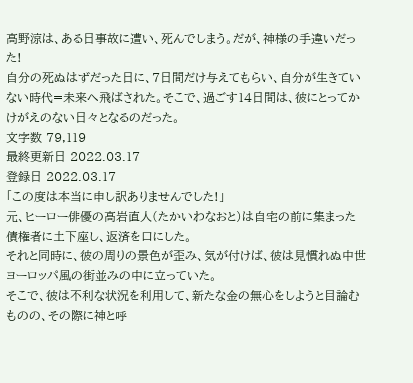高野涼は、ある日事故に遭い、死んでしまう。だが、神様の手違いだった!
自分の死ぬはずだった日に、7日間だけ与えてもらい、自分が生きていない時代=未来へ飛ばされた。そこで、過ごす14日間は、彼にとってかけがえのない日々となるのだった。
文字数 79,119
最終更新日 2022.03.17
登録日 2022.03.17
「この度は本当に申し訳ありませんでした!」
元、ヒーロー俳優の高岩直人(たかいわなおと)は自宅の前に集まった債権者に土下座し、返済を口にした。
それと同時に、彼の周りの景色が歪み、気が付けば、彼は見慣れぬ中世ヨーロッパ風の街並みの中に立っていた。
そこで、彼は不利な状況を利用して、新たな金の無心をしようと目論むものの、その際に神と呼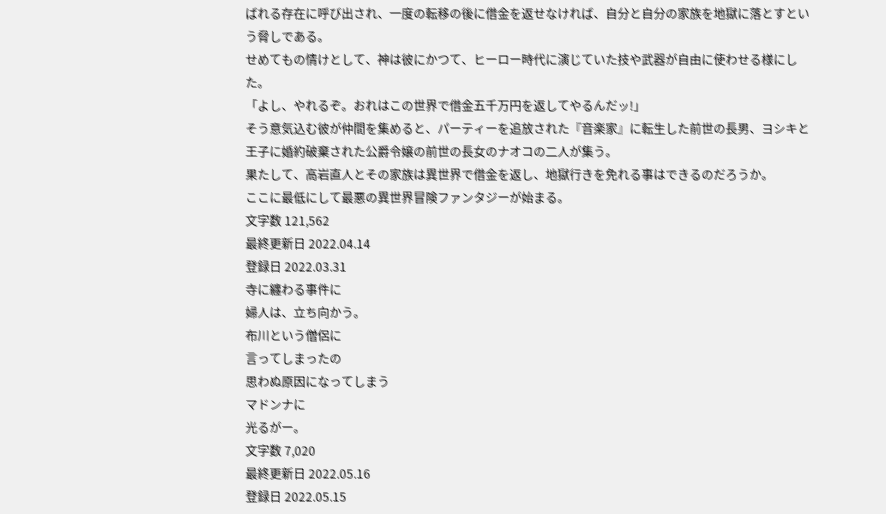ばれる存在に呼び出され、一度の転移の後に借金を返せなければ、自分と自分の家族を地獄に落とすという脅しである。
せめてもの情けとして、神は彼にかつて、ヒーロー時代に演じていた技や武器が自由に使わせる様にした。
「よし、やれるぞ。おれはこの世界で借金五千万円を返してやるんだッ!」
そう意気込む彼が仲間を集めると、パーティーを追放された『音楽家』に転生した前世の長男、ヨシキと王子に婚約破棄された公爵令嬢の前世の長女のナオコの二人が集う。
果たして、高岩直人とその家族は異世界で借金を返し、地獄行きを免れる事はできるのだろうか。
ここに最低にして最悪の異世界冒険ファンタジーが始まる。
文字数 121,562
最終更新日 2022.04.14
登録日 2022.03.31
寺に纏わる事件に
婦人は、立ち向かう。
布川という僧侶に
言ってしまったの
思わぬ原因になってしまう
マドンナに
光るがー。
文字数 7,020
最終更新日 2022.05.16
登録日 2022.05.15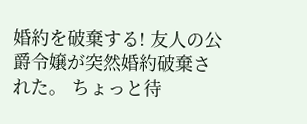婚約を破棄する! 友人の公爵令嬢が突然婚約破棄された。 ちょっと待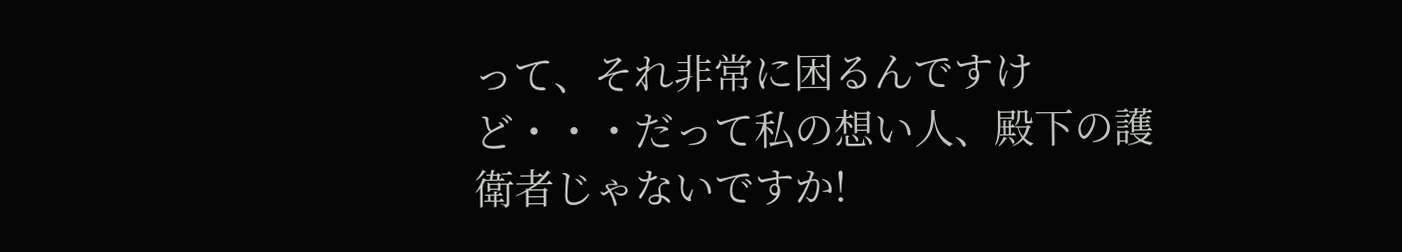って、それ非常に困るんですけど・・・だって私の想い人、殿下の護衛者じゃないですか!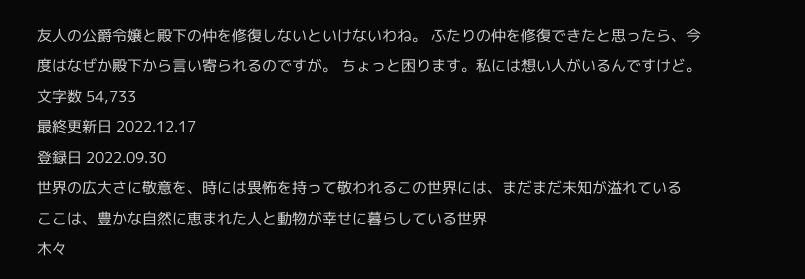友人の公爵令嬢と殿下の仲を修復しないといけないわね。 ふたりの仲を修復できたと思ったら、今度はなぜか殿下から言い寄られるのですが。 ちょっと困ります。私には想い人がいるんですけど。
文字数 54,733
最終更新日 2022.12.17
登録日 2022.09.30
世界の広大さに敬意を、時には畏怖を持って敬われるこの世界には、まだまだ未知が溢れている
ここは、豊かな自然に恵まれた人と動物が幸せに暮らしている世界
木々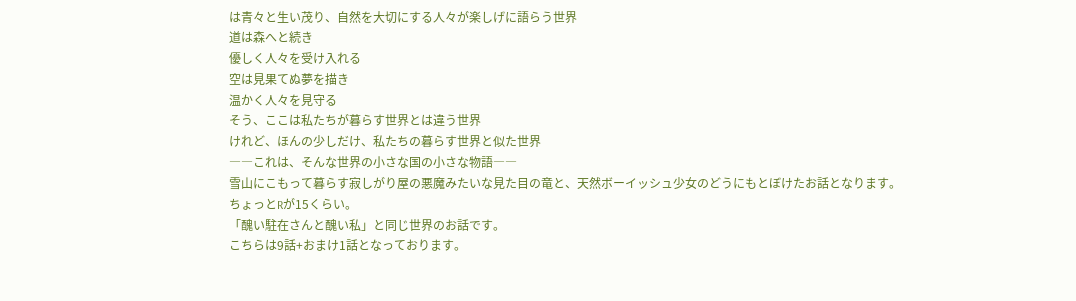は青々と生い茂り、自然を大切にする人々が楽しげに語らう世界
道は森へと続き
優しく人々を受け入れる
空は見果てぬ夢を描き
温かく人々を見守る
そう、ここは私たちが暮らす世界とは違う世界
けれど、ほんの少しだけ、私たちの暮らす世界と似た世界
――これは、そんな世界の小さな国の小さな物語――
雪山にこもって暮らす寂しがり屋の悪魔みたいな見た目の竜と、天然ボーイッシュ少女のどうにもとぼけたお話となります。
ちょっとRが15くらい。
「醜い駐在さんと醜い私」と同じ世界のお話です。
こちらは9話+おまけ1話となっております。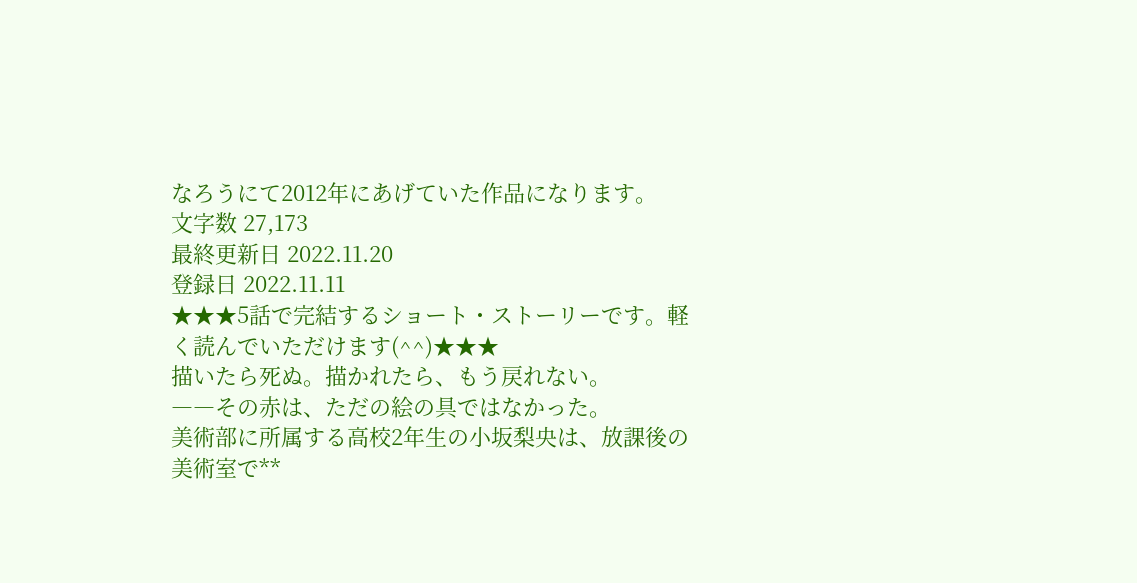なろうにて2012年にあげていた作品になります。
文字数 27,173
最終更新日 2022.11.20
登録日 2022.11.11
★★★5話で完結するショート・ストーリーです。軽く読んでいただけます(^^)★★★
描いたら死ぬ。描かれたら、もう戻れない。
――その赤は、ただの絵の具ではなかった。
美術部に所属する高校2年生の小坂梨央は、放課後の美術室で**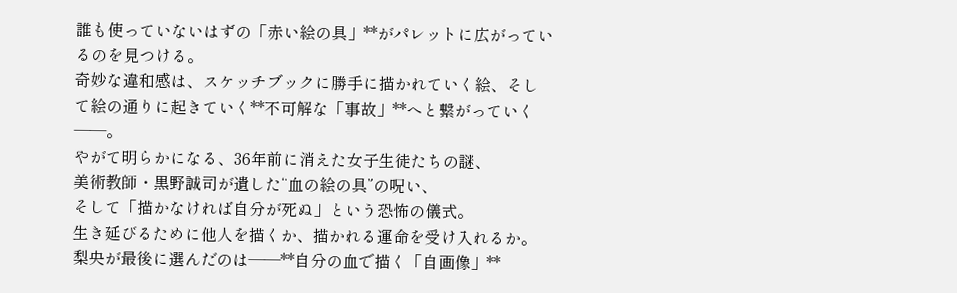誰も使っていないはずの「赤い絵の具」**がパレットに広がっているのを見つける。
奇妙な違和感は、スケッチブックに勝手に描かれていく絵、そして絵の通りに起きていく**不可解な「事故」**へと繋がっていく――。
やがて明らかになる、36年前に消えた女子生徒たちの謎、
美術教師・黒野誠司が遺した“血の絵の具”の呪い、
そして「描かなければ自分が死ぬ」という恐怖の儀式。
生き延びるために他人を描くか、描かれる運命を受け入れるか。
梨央が最後に選んだのは――**自分の血で描く「自画像」**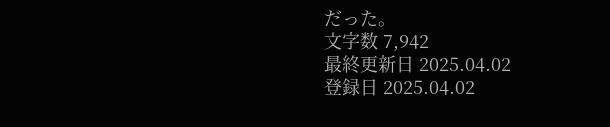だった。
文字数 7,942
最終更新日 2025.04.02
登録日 2025.04.02